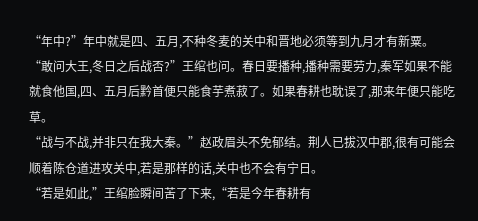“年中?”年中就是四、五月,不种冬麦的关中和晋地必须等到九月才有新粟。
“敢问大王,冬日之后战否?”王绾也问。春日要播种,播种需要劳力,秦军如果不能就食他国,四、五月后黔首便只能食芋煮菽了。如果春耕也耽误了,那来年便只能吃草。
“战与不战,并非只在我大秦。”赵政眉头不免郁结。荆人已拔汉中郡,很有可能会顺着陈仓道进攻关中,若是那样的话,关中也不会有宁日。
“若是如此,”王绾脸瞬间苦了下来,“若是今年春耕有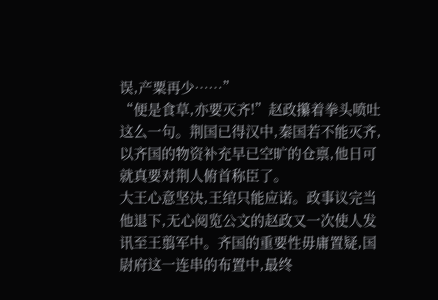误,产粟再少……”
“便是食草,亦要灭齐!”赵政攥着拳头喷吐这么一句。荆国已得汉中,秦国若不能灭齐,以齐国的物资补充早已空旷的仓禀,他日可就真要对荆人俯首称臣了。
大王心意坚决,王绾只能应诺。政事议完当他退下,无心阅览公文的赵政又一次使人发讯至王翦军中。齐国的重要性毋庸置疑,国尉府这一连串的布置中,最终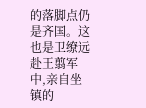的落脚点仍是齐国。这也是卫缭远赴王翦军中,亲自坐镇的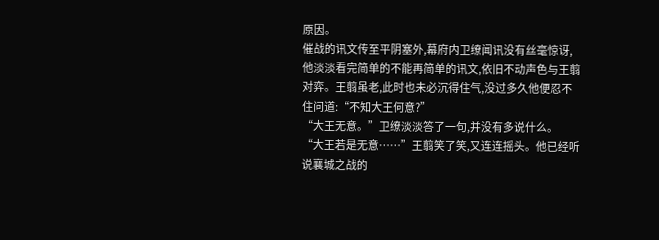原因。
催战的讯文传至平阴塞外,幕府内卫缭闻讯没有丝毫惊讶,他淡淡看完简单的不能再简单的讯文,依旧不动声色与王翦对弈。王翦虽老,此时也未必沉得住气,没过多久他便忍不住问道:“不知大王何意?”
“大王无意。”卫缭淡淡答了一句,并没有多说什么。
“大王若是无意……”王翦笑了笑,又连连摇头。他已经听说襄城之战的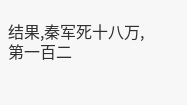结果,秦军死十八万,
第一百二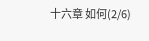十六章 如何(2/6)